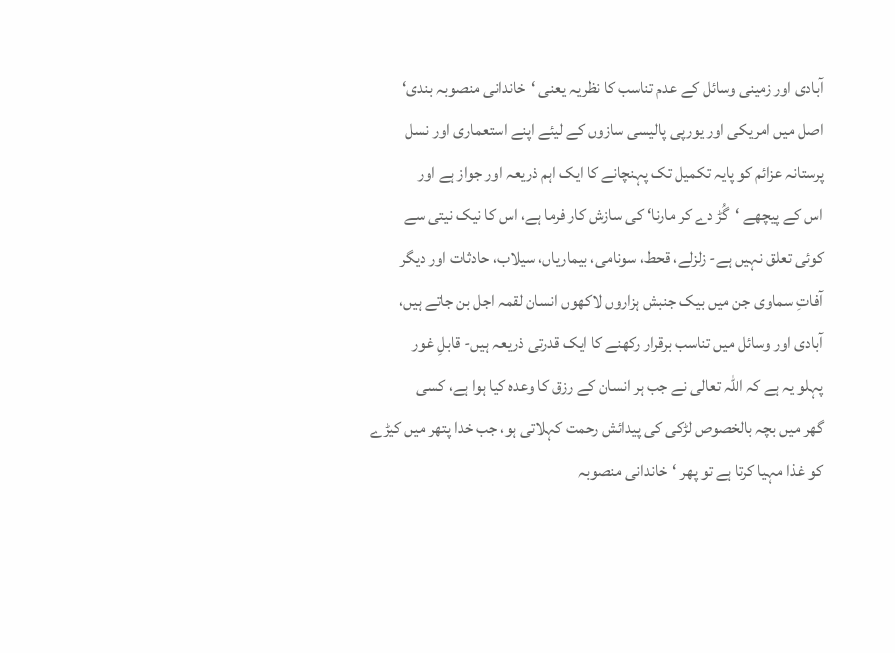آبادی اور زمینی وسائل کے عدم تناسب کا نظریہ یعنی ‘خاندانی منصوبہ بندی‘
اصل میں امریکی اور یورپی پالیسی سازوں کے لیئے اپنے استعماری اور نسل
پرستانہ عزائم کو پایہ تکمیل تک پہنچانے کا ایک اہم ذریعہ اور جواز ہے اور
اس کے پیچھے ‘گُڑ دے کر مارنا‘ کی سازش کار فرما ہے، اس کا نیک نیتی سے
کوئی تعلق نہیں ہے- زلزلے، قحط، سونامی، بیماریاں، سیلاب، حادثات اور دیگر
آفاتِ سماوی جن میں بیک جنبش ہزاروں لاکھوں انسان لقمہ اجل بن جاتے ہیں،
آبادی اور وسائل میں تناسب برقرار رکھنے کا ایک قدرتی ذریعہ ہیں- قابلِ غور
پہلو یہ ہے کہ اللہ تعالی نے جب ہر انسان کے رزق کا وعدہ کیا ہوا ہے، کسی
گھر میں بچہ بالخصوص لڑکی کی پیدائش رحمت کہلاتی ہو، جب خدا پتھر میں کیڑے
کو غذا مہیا کرتا ہے تو پھر ‘خاندانی منصوبہ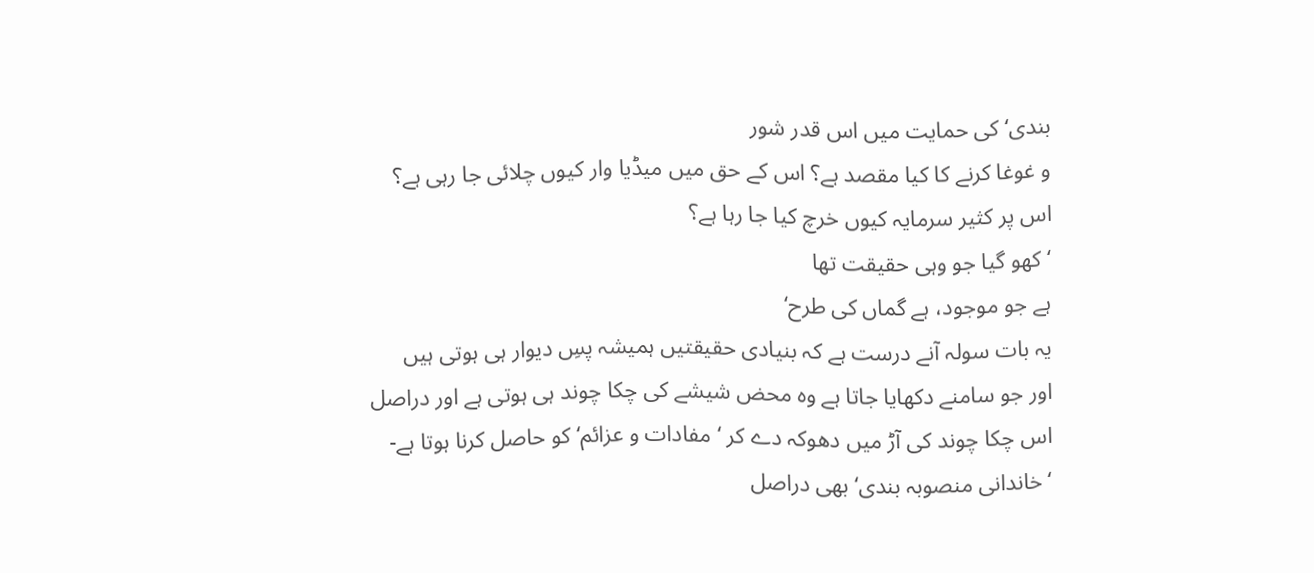بندی‘ کی حمایت میں اس قدر شور
و غوغا کرنے کا کیا مقصد ہے؟ اس کے حق میں میڈیا وار کیوں چلائی جا رہی ہے؟
اس پر کثیر سرمایہ کیوں خرچ کیا جا رہا ہے؟
‘کھو گیا جو وہی حقیقت تھا
ہے جو موجود، ہے گماں کی طرح‘
یہ بات سولہ آنے درست ہے کہ بنیادی حقیقتیں ہمیشہ پسِ دیوار ہی ہوتی ہیں
اور جو سامنے دکھایا جاتا ہے وہ محض شیشے کی چکا چوند ہی ہوتی ہے اور دراصل
اس چکا چوند کی آڑ میں دھوکہ دے کر ‘مفادات و عزائم‘ کو حاصل کرنا ہوتا ہے-
‘خاندانی منصوبہ بندی‘ بھی دراصل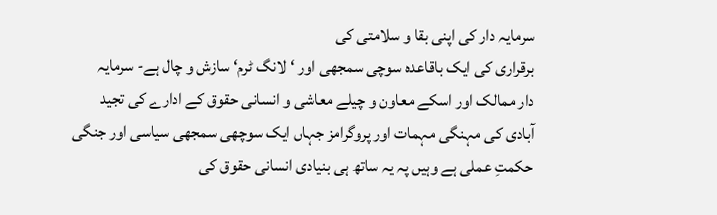سرمایہ دار کی اپنی بقا و سلامتی کی
برقراری کی ایک باقاعدہ سوچی سمجھی اور ‘لانگ ٹرم‘ سازش و چال ہے- سرمایہ
دار ممالک اور اسکے معاون و چیلے معاشی و انسانی حقوق کے ادارے کی تجید
آبادی کی مہنگی مہمات اور پروگرامز جہاں ایک سوچھی سمجھی سیاسی اور جنگی
حکمتِ عملی ہے وہیں پہ یہ ساتھ ہی بنیادی انسانی حقوق کی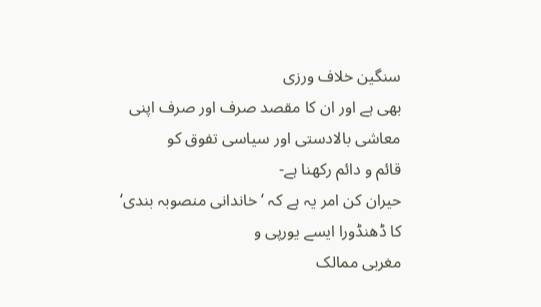سنگین خلاف ورزی
بھی ہے اور ان کا مقصد صرف اور صرف اپنی معاشی بالادستی اور سیاسی تفوق کو
قائم و دائم رکھنا ہے-
حیران کن امر یہ ہے کہ ‘خاندانی منصوبہ بندی‘ کا ڈھنڈورا ایسے یورپی و
مغربی ممالک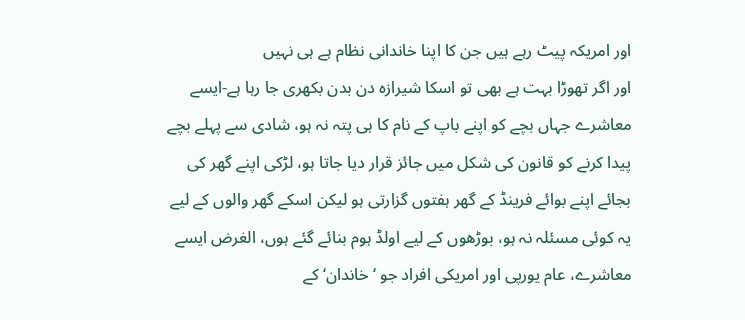اور امریکہ پیٹ رہے ہیں جن کا اپنا خاندانی نظام ہے ہی نہیں
اور اگر تھوڑا بہت ہے بھی تو اسکا شیرازہ دن بدن بکھری جا رہا ہے-ایسے
معاشرے جہاں بچے کو اپنے باپ کے نام کا ہی پتہ نہ ہو، شادی سے پہلے بچے
پیدا کرنے کو قانون کی شکل میں جائز قرار دیا جاتا ہو، لڑکی اپنے گھر کی
بجائے اپنے بوائے فرینڈ کے گھر ہفتوں گزارتی ہو لیکن اسکے گھر والوں کے لیے
یہ کوئی مسئلہ نہ ہو، بوڑھوں کے لیے اولڈ ہوم بنائے گئے ہوں، الغرض ایسے
معاشرے، عام یورپی اور امریکی افراد جو ‘خاندان‘ کے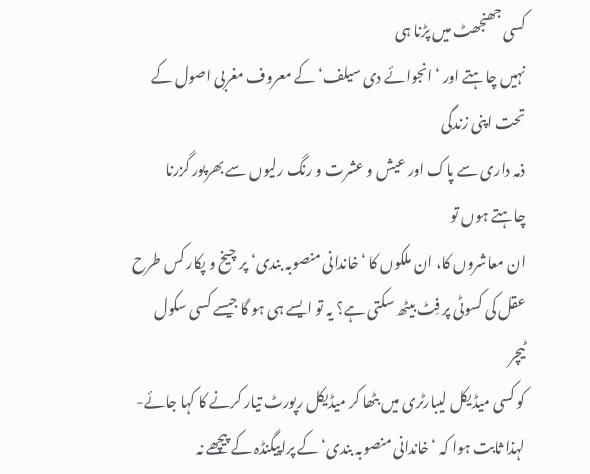کسی جھنجھٹ میں پڑنا ہی
نہیں چاہتے اور ‘انجوائے دی سیلف‘ کے معروف مغربی اصول کے تحت اپنی زندگی
ذمہ داری سے پاک اور عیش و عشرت و رنگ رلیوں سے بھرپور گزرنا چاہتے ہوں تو
ان معاشروں کا، ان ملکوں کا ‘خاندانی منصوبہ بندی‘ پر چیخ و پکار کس طرح
عقل کی کسوٹی پر فِٹ بیٹھ سکتی ہے؟ یہ تو ایسے ہی ہو گا جیسے کسی سکول ٹیچر
کو کسی میڈیکل لیبارٹری میں بٹھا کر میڈیکل رپورٹ تیار کرنے کا کہا جائے-
لہذا ثابت ہوا کہ ‘خاندانی منصوبہ بندی‘ کے پراپیگنڈہ کے پیچھے نہ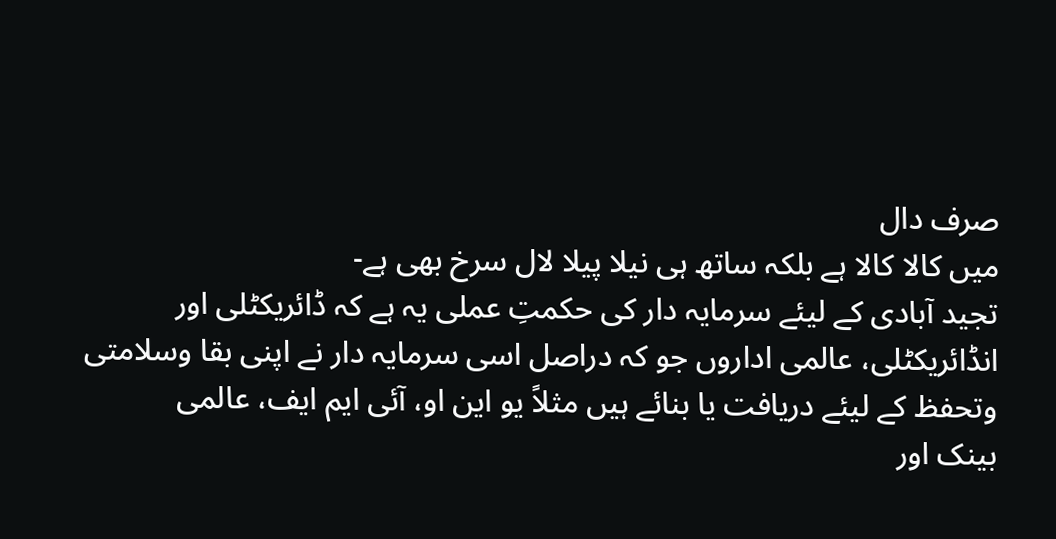صرف دال
میں کالا کالا ہے بلکہ ساتھ ہی نیلا پیلا لال سرخ بھی ہے-
تجید آبادی کے لیئے سرمایہ دار کی حکمتِ عملی یہ ہے کہ ڈائریکٹلی اور
انڈائریکٹلی، عالمی اداروں جو کہ دراصل اسی سرمایہ دار نے اپنی بقا وسلامتی
وتحفظ کے لیئے دریافت یا بنائے ہیں مثلاً یو این او، آئی ایم ایف، عالمی
بینک اور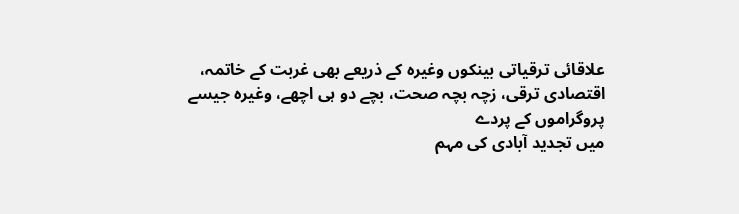علاقائی ترقیاتی بینکوں وغیرہ کے ذریعے بھی غربت کے خاتمہ،
اقتصادی ترقی، زچہ بچہ صحت، بچے دو ہی اچھے، وغیرہ جیسے پروگراموں کے پردے
میں تجدید آبادی کی مہم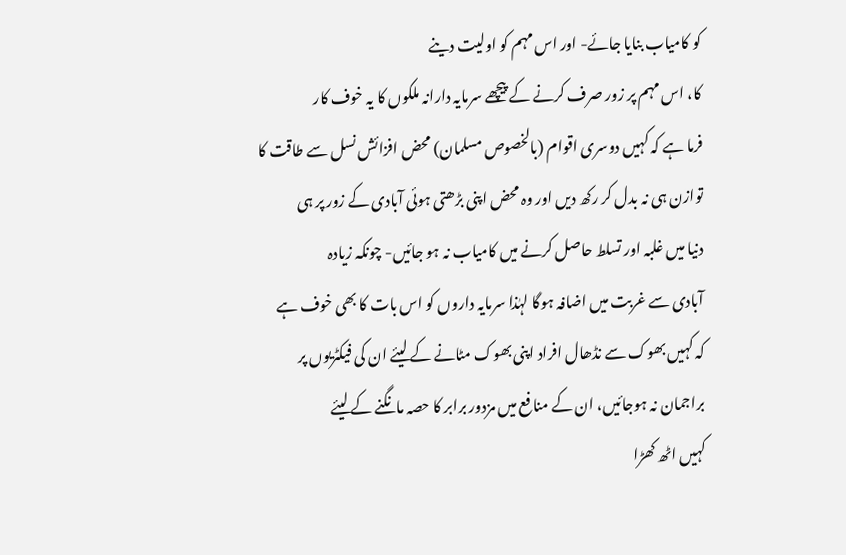کو کامیاب بنایا جائے- اور اس مہم کو اولیت دینے
کا، اس مہم پر زور صرف کرنے کے پیچھے سرمایہ دارانہ ملکوں کا یہ خوف کار
فرما ہے کہ کہیں دوسری اقوام (بالخصوص مسلمان) محض افزائش نسل سے طاقت کا
توازن ہی نہ بدل کر رکھ دیں اور وہ محض اپنی بڑھتی ہوئی آبادی کے زور پر ہی
دنیا میں غلبہ اور تسلط حاصل کرنے میں کامیاب نہ ہو جائیں- چونکہ زیادہ
آبادی سے غربت میں اضافہ ہوگا لہٰذا سرمایہ داروں کو اس بات کا بھی خوف ہے
کہ کہیں بھوک سے نڈھال افراد اپنی بھوک مٹانے کے لیئے ان کی فیکٹریوں پر
براجمان نہ ہوجائیں، ان کے منافع میں مزدور برابر کا حصہ مانگنے کے لیئے
کہیں اٹھ کھڑا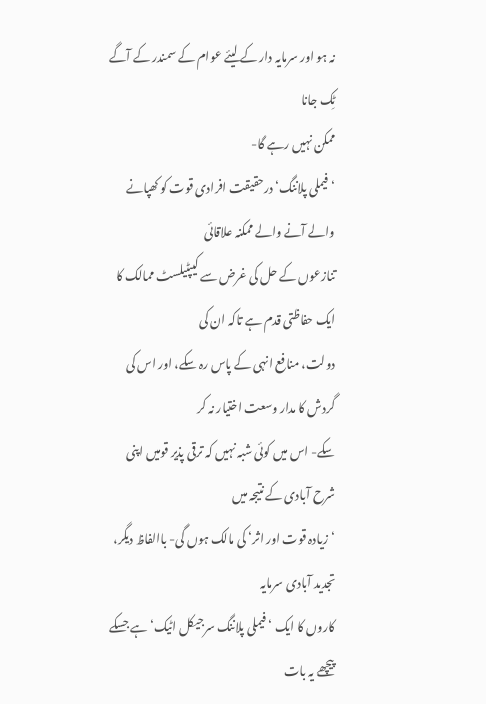نہ ہو اور سرمایہ دار کے لیئے عوام کے سمندر کے آگے ٹِک جانا
ممکن نہیں رہے گا-
‘فیملی پلاننگ‘ درحقیقت افرادی قوت کو کھپانے والے آنے والے ممکنہ علاقائی
تنازعوں کے حل کی غرض سے کیپٹیلسٹ ممالک کا ایک حفاظتی قدم ہے تاکہ ان کی
دولت، منافع انہی کے پاس رہ سکے، اور اس کی گردش کا مدار وسعت اختیار نہ کر
سکے- اس میں کوئی شبہ نہیں کہ ترقی پذیر قومیں اپنی شرح آبادی کے نتیجہ میں
‘زیادہ قوت اور اثر‘ کی مالک ہوں گی- باالفاظ دیگر، تجدید آبادی سرمایہ
کاروں کا ایک ‘فیملی پلاننگ سرجیکل اٹیک‘ ہے جسکے پیچھے یہ بات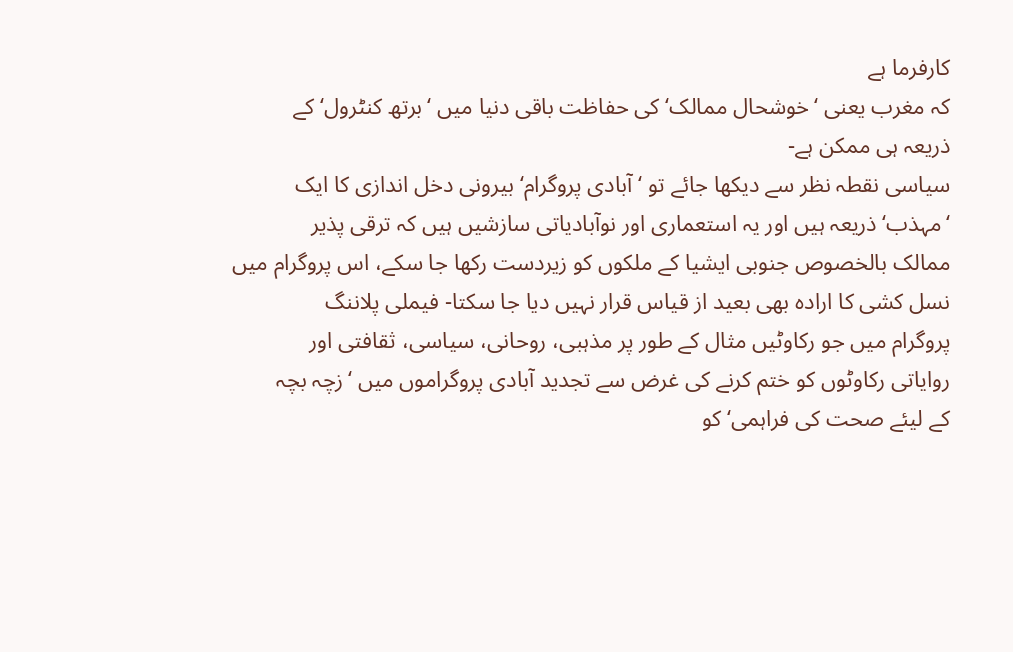کارفرما ہے
کہ مغرب یعنی ‘خوشحال ممالک‘ کی حفاظت باقی دنیا میں ‘برتھ کنٹرول‘ کے
ذریعہ ہی ممکن ہے-
سیاسی نقطہ نظر سے دیکھا جائے تو ‘آبادی پروگرام‘ بیرونی دخل اندازی کا ایک
‘مہذب‘ ذریعہ ہیں اور یہ استعماری اور نوآبادیاتی سازشیں ہیں کہ ترقی پذیر
ممالک بالخصوص جنوبی ایشیا کے ملکوں کو زیردست رکھا جا سکے، اس پروگرام میں
نسل کشی کا ارادہ بھی بعید از قیاس قرار نہیں دیا جا سکتا- فیملی پلاننگ
پروگرام میں جو رکاوٹیں مثال کے طور پر مذہبی، روحانی، سیاسی، ثقافتی اور
روایاتی رکاوٹوں کو ختم کرنے کی غرض سے تجدید آبادی پروگراموں میں ‘زچہ بچہ
کے لیئے صحت کی فراہمی‘ کو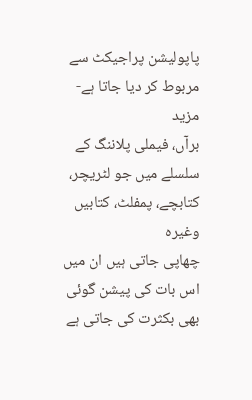پاپولیشن پراجیکٹ سے مربوط کر دیا جاتا ہے- مزید
برآں، فیملی پلاننگ کے سلسلے میں جو لٹریچر، کتابچے، پمفلٹ، کتابیں وغیرہ
چھاپی جاتی ہیں ان میں اس بات کی پیشن گوئی بھی بکثرت کی جاتی ہے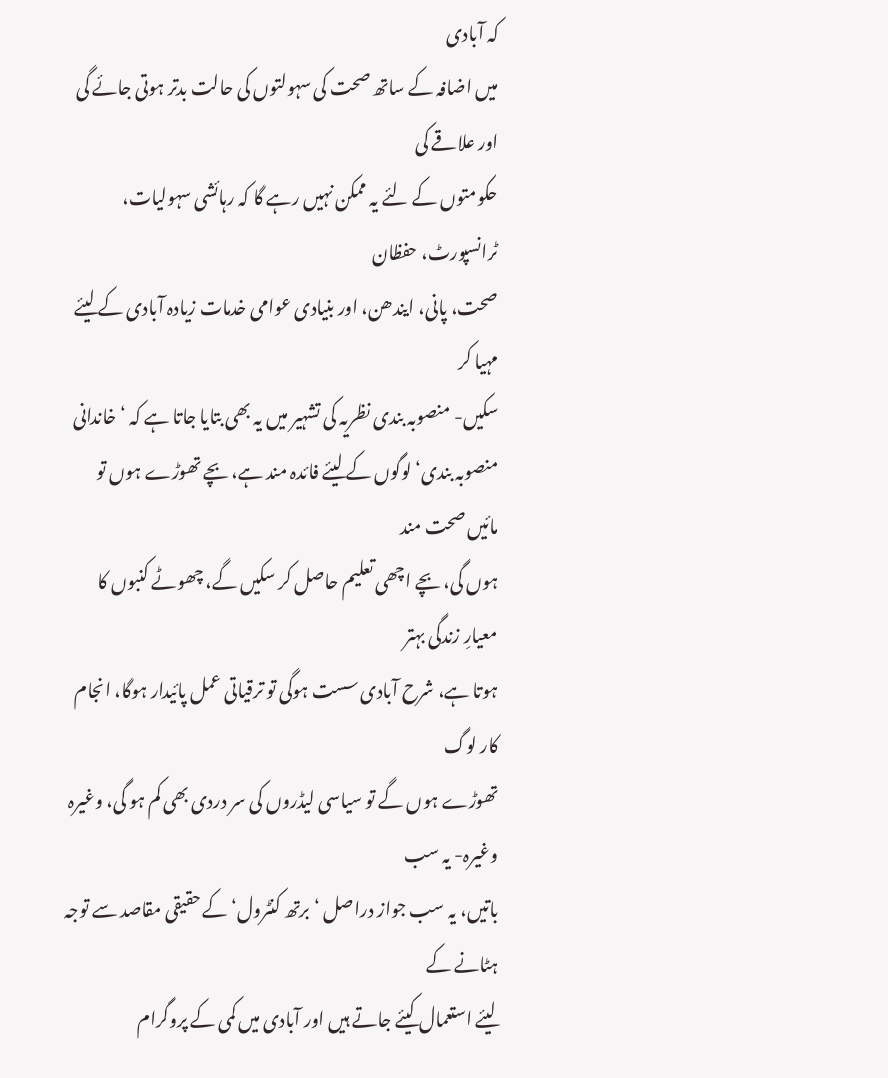کہ آبادی
میں اضافہ کے ساتھ صحت کی سہولتوں کی حالت بدتر ہوتی جائے گی اور علاقے کی
حکومتوں کے لئے یہ ممکن نہیں رہے گا کہ رہائشی سہولیات، ٹرانسپورٹ، حفظان
صحت، پانی، ایندھن، اور بنیادی عوامی خدمات زیادہ آبادی کے لیئے مہیا کر
سکیں- منصوبہ بندی نظریہ کی تشہیر میں یہ بھی بتایا جاتا ہے کہ ‘خاندانی
منصوبہ بندی‘ لوگوں کے لیئے فائدہ مند ہے، بچے تھوڑے ہوں تو مائیں صحت مند
ہوں گی، بچے اچھی تعلیم حاصل کر سکیں گے، چھوٹے کنبوں کا معیارِ زندگی بہتر
ہوتا ہے، شرح آبادی سست ہوگی تو ترقیاتی عمل پائیدار ہوگا، انجام کار لوگ
تھوڑے ہوں گے تو سیاسی لیڈروں کی سر دردی بھی کم ہو گی، وغیرہ وغیرہ- یہ سب
باتیں، یہ سب جواز دراصل ‘برتھ کنٹرول‘ کے حقیقی مقاصد سے توجہ ہٹانے کے
لیئے استعمال کیئے جاتے ہیں اور آبادی میں کمی کے پروگرام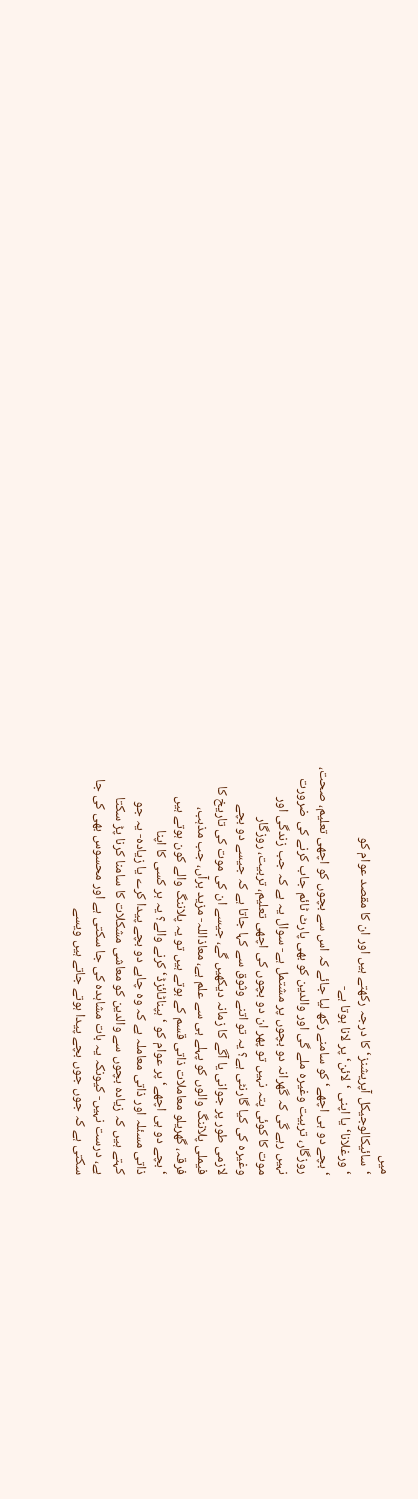میں
‘سائیکالوجیکل آپریشنز‘ کا درجہ رکھتے ہیں اور ان کا مقصد عوام کو
‘ورغلانا‘ یا اپنی ‘لائن‘ پر لانا ہوتا ہے-
‘بچے دو ہی اچھے‘ کو سامنے رکھ لیا جائے کہ اس سے بچوں کو اچھی تعلیم، صحت،
روزگار، تربیت وغیرہ ملے گی اور والدین کو بھی پارٹ ٹائم جاب کرنے کی ضرورت
نہیں رہے گی کہ گھرانہ دو بچوں پر مشتمل ہے- سوال یہ ہے کہ جب زندگی اور
موت کا کوئی پتہ نہیں تو پھر ان دو بچوں کی اچھی تعلیم، تربیت، روزگار
وغیرہ کی کیا گارنٹی ہے؟ یہ تو اتنے وثوق سے کہا جاتا ہے کہ جیسے دو بچے
لازمی طور پر جوانی یا آگے کا زمانہ دیکھیں گے، جیسے ان کی موت کی تاریخ کا
فیملی پلاننگ والوں کو پہلے ہی سے علم ہے، معاذاللہ- مزید برآں، جب مذہب،
فرقہ، گھریلو معاملات ذاتی قسم کے ہوتے ہیں تو یہ پلاننگ والے کون ہوتے ہیں
‘بچے دو ہی اچھے‘ پر عوام کو ‘ہپناٹائزڈ‘ کرنے والے؟ یہ ہر کسی کا اپنا
ذاتی مسئلہ اور ذاتی معاملہ ہے کہ وہ چاہے دو بچے پیدا کرے یا زیادہ- یہ جو
کہتے ہیں کہ زیادہ بچوں سے والدین کو معاشی مشکلات کا سامنا کرنا پڑ سکتا
ہے، درست نہیں- کیونکہ یہ بات مشاہدہ کی جا سکتی ہے اور محسوس بھی کی جا
سکتی ہے کہ جوں جوں بچے پیدا ہوتے جاتے ہیں ویسے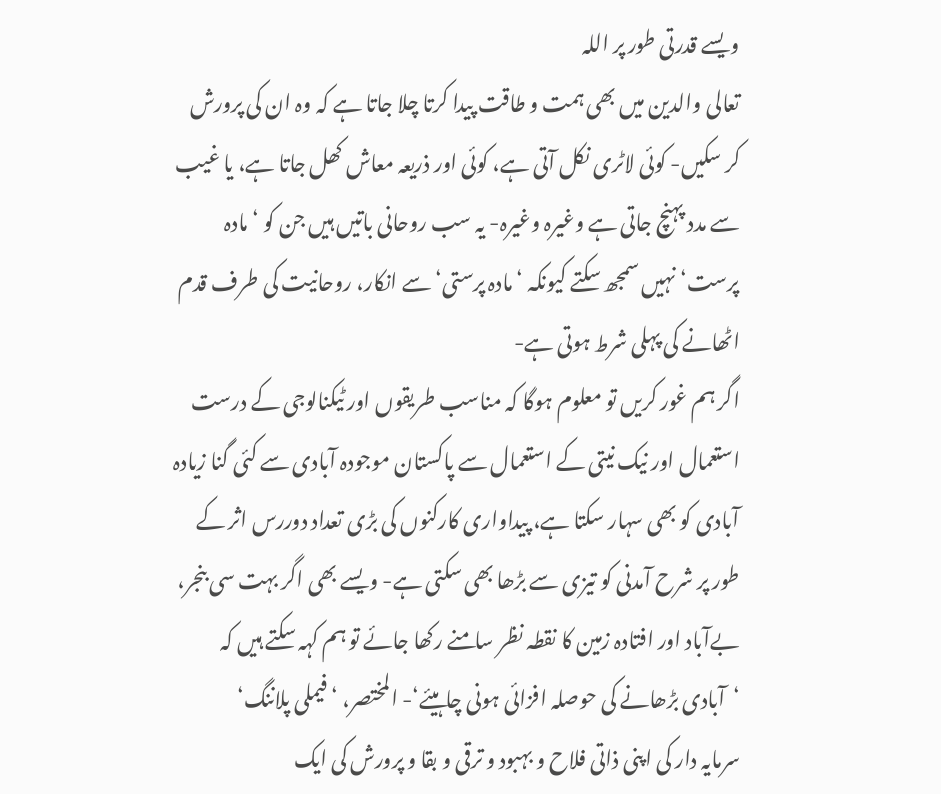ویسے قدرتی طور پر اللہ
تعالی والدین میں بھی ہمت و طاقت پیدا کرتا چلا جاتا ہے کہ وہ ان کی پرورش
کر سکیں- کوئی لاٹری نکل آتی ہے، کوئی اور ذریعہ معاش کھل جاتا ہے، یا غیب
سے مدد پہنچ جاتی ہے وغیرہ وغیرہ- یہ سب روحانی باتیں ہیں جن کو ‘مادہ
پرست‘ نہیں سمجھ سکتے کیونکہ ‘مادہ پرستی‘ سے انکار، روحانیت کی طرف قدم
اٹھانے کی پہلی شرط ہوتی ہے-
اگر ہم غور کریں تو معلوم ہوگا کہ مناسب طریقوں اور ٹیکنالوجی کے درست
استعمال اور نیک نیتی کے استعمال سے پاکستان موجودہ آبادی سے کئی گنا زیادہ
آبادی کو بھی سہار سکتا ہے، پیداواری کارکنوں کی بڑی تعداد دوررس اثر کے
طور پر شرح آمدنی کو تیزی سے بڑھا بھی سکتی ہے- ویسے بھی اگر بہت سی بنجر،
بےآباد اور افتادہ زمین کا نقطہ نظر سامنے رکھا جائے تو ہم کہہ سکتے ہیں کہ
‘آبادی بڑھانے کی حوصلہ افزائی ہونی چاہیئے‘- المختصر، ‘فیملی پلاننگ‘
سرمایہ دار کی اپنی ذاتی فلاح و بہبود و ترقی و بقا و پرورش کی ایک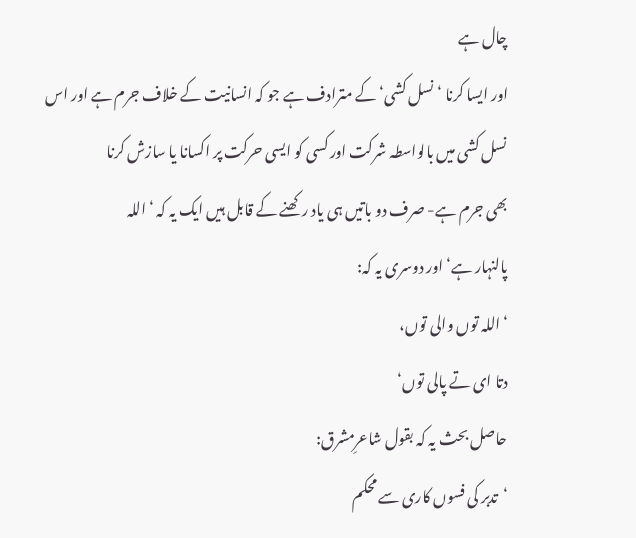چال ہے
اور ایسا کرنا ‘نسل کشی‘ کے مترادف ہے جو کہ انسانیت کے خلاف جرم ہے اور اس
نسل کشی میں بالواسطہ شرکت اور کسی کو ایسی حرکت پر اکسانا یا سازش کرنا
بھی جرم ہے- صرف دو باتیں ہی یاد رکھنے کے قابل ہیں ایک یہ کہ ‘اللہ
پالنہار ہے‘ اور دوسری یہ کہ:
‘اللہ توں والی توں،
دتا ای تے پالی توں‘
حاصل بحث یہ کہ بقول شاعرِمشرق:
‘تدبر کی فسوں کاری سے محکم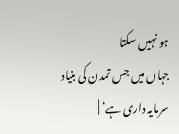ہو نہیں سکتا
جہاں میں جس تمدن کی بنیاد سرمایہ داری ہے‘ |